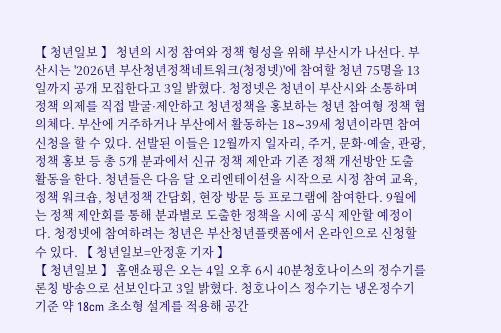【 청년일보 】 청년의 시정 참여와 정책 형성을 위해 부산시가 나선다. 부산시는 '2026년 부산청년정책네트워크(청정넷)'에 참여할 청년 75명을 13일까지 공개 모집한다고 3일 밝혔다. 청정넷은 청년이 부산시와 소통하며 정책 의제를 직접 발굴·제안하고 청년정책을 홍보하는 청년 참여형 정책 협의체다. 부산에 거주하거나 부산에서 활동하는 18∼39세 청년이라면 참여 신청을 할 수 있다. 선발된 이들은 12월까지 일자리, 주거, 문화·예술, 관광, 정책 홍보 등 총 5개 분과에서 신규 정책 제안과 기존 정책 개선방안 도출 활동을 한다. 청년들은 다음 달 오리엔테이션을 시작으로 시정 참여 교육, 정책 워크숍, 청년정책 간담회, 현장 방문 등 프로그램에 참여한다. 9월에는 정책 제안회를 통해 분과별로 도출한 정책을 시에 공식 제안할 예정이다. 청정넷에 참여하려는 청년은 부산청년플랫폼에서 온라인으로 신청할 수 있다. 【 청년일보=안정훈 기자 】
【 청년일보 】 홈앤쇼핑은 오는 4일 오후 6시 40분청호나이스의 정수기를 론칭 방송으로 선보인다고 3일 밝혔다. 청호나이스 정수기는 냉온정수기 기준 약 18cm 초소형 설계를 적용해 공간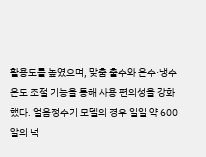활용도를 높였으며, 맞춤 출수와 온수·냉수 온도 조절 기능을 통해 사용 편의성을 강화했다. 얼음정수기 모델의 경우 일일 약 600알의 넉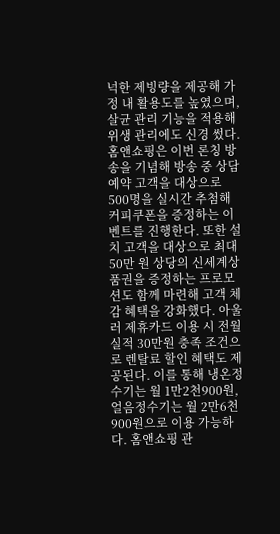넉한 제빙량을 제공해 가정 내 활용도를 높였으며, 살균 관리 기능을 적용해 위생 관리에도 신경 썼다. 홈앤쇼핑은 이번 론칭 방송을 기념해 방송 중 상담예약 고객을 대상으로 500명을 실시간 추첨해 커피쿠폰을 증정하는 이벤트를 진행한다. 또한 설치 고객을 대상으로 최대 50만 원 상당의 신세계상품권을 증정하는 프로모션도 함께 마련해 고객 체감 혜택을 강화했다. 아울러 제휴카드 이용 시 전월 실적 30만원 충족 조건으로 렌탈료 할인 혜택도 제공된다. 이를 통해 냉온정수기는 월 1만2천900원, 얼음정수기는 월 2만6천900원으로 이용 가능하다. 홈앤쇼핑 관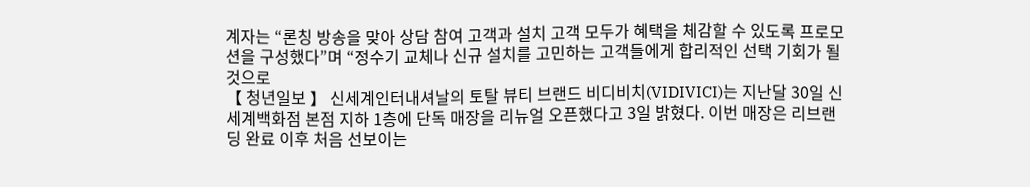계자는 “론칭 방송을 맞아 상담 참여 고객과 설치 고객 모두가 혜택을 체감할 수 있도록 프로모션을 구성했다”며 “정수기 교체나 신규 설치를 고민하는 고객들에게 합리적인 선택 기회가 될 것으로
【 청년일보 】 신세계인터내셔날의 토탈 뷰티 브랜드 비디비치(VIDIVICI)는 지난달 30일 신세계백화점 본점 지하 1층에 단독 매장을 리뉴얼 오픈했다고 3일 밝혔다. 이번 매장은 리브랜딩 완료 이후 처음 선보이는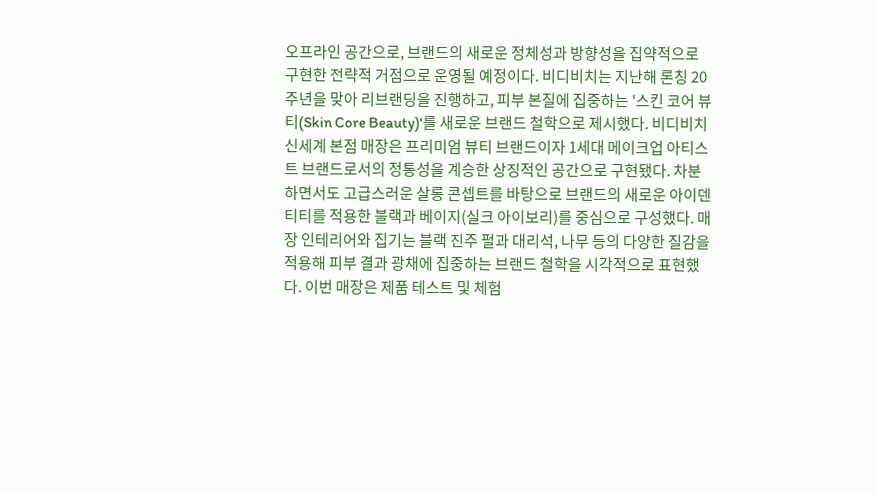오프라인 공간으로, 브랜드의 새로운 정체성과 방향성을 집약적으로 구현한 전략적 거점으로 운영될 예정이다. 비디비치는 지난해 론칭 20주년을 맞아 리브랜딩을 진행하고, 피부 본질에 집중하는 '스킨 코어 뷰티(Skin Core Beauty)'를 새로운 브랜드 철학으로 제시했다. 비디비치 신세계 본점 매장은 프리미엄 뷰티 브랜드이자 1세대 메이크업 아티스트 브랜드로서의 정통성을 계승한 상징적인 공간으로 구현됐다. 차분하면서도 고급스러운 살롱 콘셉트를 바탕으로 브랜드의 새로운 아이덴티티를 적용한 블랙과 베이지(실크 아이보리)를 중심으로 구성했다. 매장 인테리어와 집기는 블랙 진주 펄과 대리석, 나무 등의 다양한 질감을 적용해 피부 결과 광채에 집중하는 브랜드 철학을 시각적으로 표현했다. 이번 매장은 제품 테스트 및 체험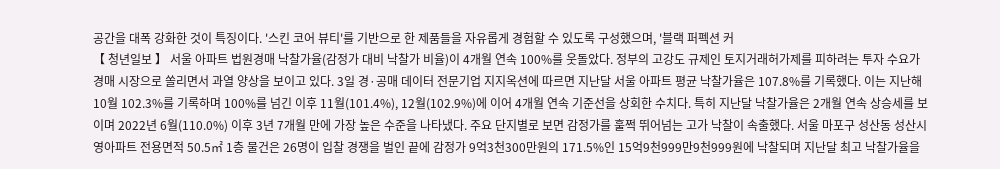공간을 대폭 강화한 것이 특징이다. '스킨 코어 뷰티'를 기반으로 한 제품들을 자유롭게 경험할 수 있도록 구성했으며, '블랙 퍼펙션 커
【 청년일보 】 서울 아파트 법원경매 낙찰가율(감정가 대비 낙찰가 비율)이 4개월 연속 100%를 웃돌았다. 정부의 고강도 규제인 토지거래허가제를 피하려는 투자 수요가 경매 시장으로 쏠리면서 과열 양상을 보이고 있다. 3일 경·공매 데이터 전문기업 지지옥션에 따르면 지난달 서울 아파트 평균 낙찰가율은 107.8%를 기록했다. 이는 지난해 10월 102.3%를 기록하며 100%를 넘긴 이후 11월(101.4%), 12월(102.9%)에 이어 4개월 연속 기준선을 상회한 수치다. 특히 지난달 낙찰가율은 2개월 연속 상승세를 보이며 2022년 6월(110.0%) 이후 3년 7개월 만에 가장 높은 수준을 나타냈다. 주요 단지별로 보면 감정가를 훌쩍 뛰어넘는 고가 낙찰이 속출했다. 서울 마포구 성산동 성산시영아파트 전용면적 50.5㎡ 1층 물건은 26명이 입찰 경쟁을 벌인 끝에 감정가 9억3천300만원의 171.5%인 15억9천999만9천999원에 낙찰되며 지난달 최고 낙찰가율을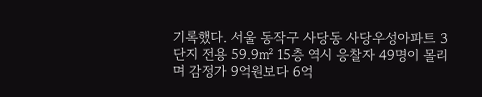기록했다. 서울 동작구 사당동 사당우성아파트 3단지 전용 59.9㎡ 15층 역시 응찰자 49명이 몰리며 감정가 9억원보다 6억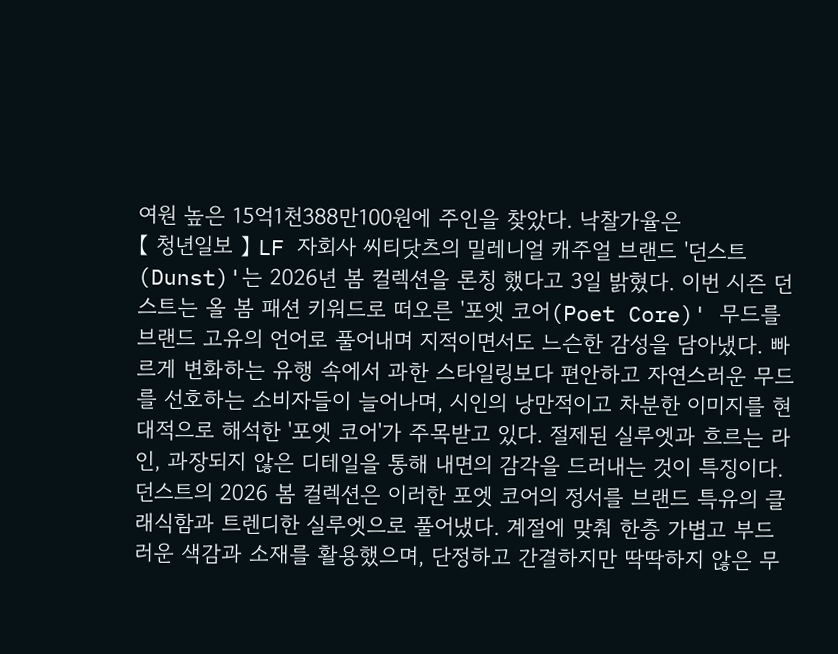여원 높은 15억1천388만100원에 주인을 찾았다. 낙찰가율은
【 청년일보 】 LF 자회사 씨티닷츠의 밀레니얼 캐주얼 브랜드 '던스트(Dunst)'는 2026년 봄 컬렉션을 론칭 했다고 3일 밝혔다. 이번 시즌 던스트는 올 봄 패션 키워드로 떠오른 '포엣 코어(Poet Core)' 무드를 브랜드 고유의 언어로 풀어내며 지적이면서도 느슨한 감성을 담아냈다. 빠르게 변화하는 유행 속에서 과한 스타일링보다 편안하고 자연스러운 무드를 선호하는 소비자들이 늘어나며, 시인의 낭만적이고 차분한 이미지를 현대적으로 해석한 '포엣 코어'가 주목받고 있다. 절제된 실루엣과 흐르는 라인, 과장되지 않은 디테일을 통해 내면의 감각을 드러내는 것이 특징이다. 던스트의 2026 봄 컬렉션은 이러한 포엣 코어의 정서를 브랜드 특유의 클래식함과 트렌디한 실루엣으로 풀어냈다. 계절에 맞춰 한층 가볍고 부드러운 색감과 소재를 활용했으며, 단정하고 간결하지만 딱딱하지 않은 무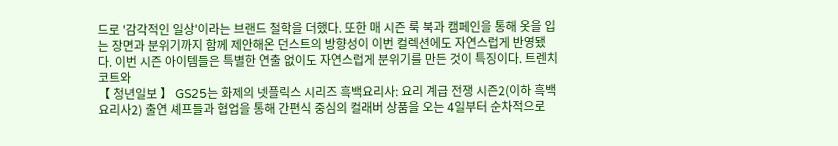드로 '감각적인 일상'이라는 브랜드 철학을 더했다. 또한 매 시즌 룩 북과 캠페인을 통해 옷을 입는 장면과 분위기까지 함께 제안해온 던스트의 방향성이 이번 컬렉션에도 자연스럽게 반영됐다. 이번 시즌 아이템들은 특별한 연출 없이도 자연스럽게 분위기를 만든 것이 특징이다. 트렌치코트와
【 청년일보 】 GS25는 화제의 넷플릭스 시리즈 흑백요리사: 요리 계급 전쟁 시즌2(이하 흑백요리사2) 출연 셰프들과 협업을 통해 간편식 중심의 컬래버 상품을 오는 4일부터 순차적으로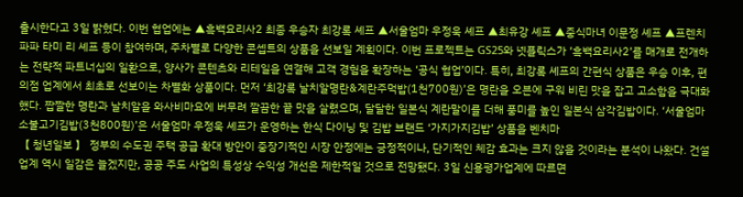출시한다고 3일 밝혔다. 이번 협업에는 ▲흑백요리사2 최종 우승자 최강록 셰프 ▲서울엄마 우정욱 셰프 ▲최유강 셰프 ▲중식마녀 이문정 셰프 ▲프렌치파파 타미 리 셰프 등이 참여하며, 주차별로 다양한 콘셉트의 상품을 선보일 계획이다. 이번 프로젝트는 GS25와 넷플릭스가 ‘흑백요리사2’를 매개로 전개하는 전략적 파트너십의 일환으로, 양사가 콘텐츠와 리테일을 연결해 고객 경험을 확장하는 ‘공식 협업’이다. 특히, 최강록 셰프의 간편식 상품은 우승 이후, 편의점 업계에서 최초로 선보이는 차별화 상품이다. 먼저 ‘최강록 날치알명란&계란주먹밥(1천700원)’은 명란을 오븐에 구워 비린 맛을 잡고 고소함을 극대화했다. 짭짤한 명란과 날치알을 와사비마요에 버무려 깔끔한 끝 맛을 살렸으며, 달달한 일본식 계란말이를 더해 풍미를 높인 일본식 삼각김밥이다. ‘서울엄마 소불고기김밥(3천800원)’은 서울엄마 우정욱 셰프가 운영하는 한식 다이닝 및 김밥 브랜드 ‘가지가지김밥’ 상품을 벤치마
【 청년일보 】 정부의 수도권 주택 공급 확대 방안이 중장기적인 시장 안정에는 긍정적이나, 단기적인 체감 효과는 크지 않을 것이라는 분석이 나왔다. 건설업계 역시 일감은 늘겠지만, 공공 주도 사업의 특성상 수익성 개선은 제한적일 것으로 전망됐다. 3일 신용평가업계에 따르면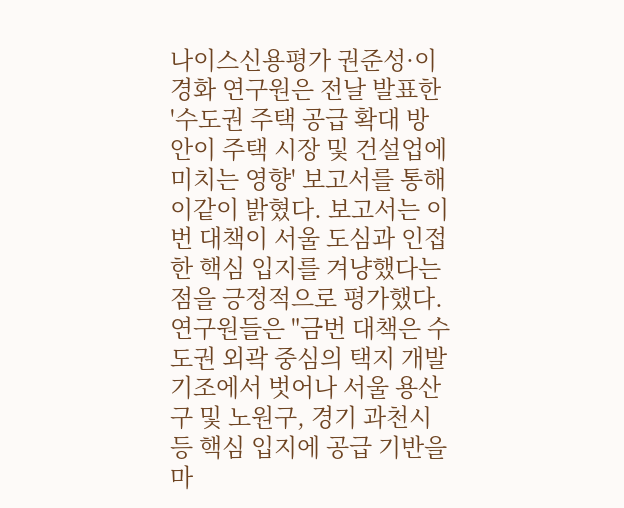나이스신용평가 권준성·이경화 연구원은 전날 발표한 '수도권 주택 공급 확대 방안이 주택 시장 및 건설업에 미치는 영향' 보고서를 통해 이같이 밝혔다. 보고서는 이번 대책이 서울 도심과 인접한 핵심 입지를 겨냥했다는 점을 긍정적으로 평가했다. 연구원들은 "금번 대책은 수도권 외곽 중심의 택지 개발 기조에서 벗어나 서울 용산구 및 노원구, 경기 과천시 등 핵심 입지에 공급 기반을 마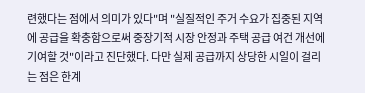련했다는 점에서 의미가 있다"며 "실질적인 주거 수요가 집중된 지역에 공급을 확충함으로써 중장기적 시장 안정과 주택 공급 여건 개선에 기여할 것"이라고 진단했다. 다만 실제 공급까지 상당한 시일이 걸리는 점은 한계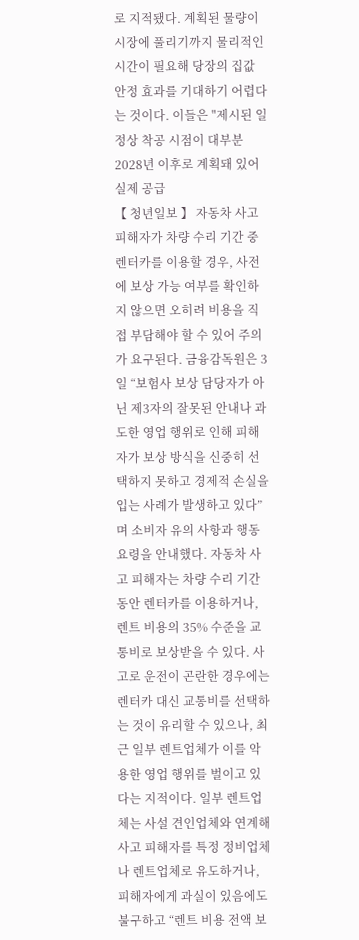로 지적됐다. 계획된 물량이 시장에 풀리기까지 물리적인 시간이 필요해 당장의 집값 안정 효과를 기대하기 어렵다는 것이다. 이들은 "제시된 일정상 착공 시점이 대부분 2028년 이후로 계획돼 있어 실제 공급
【 청년일보 】 자동차 사고 피해자가 차량 수리 기간 중 렌터카를 이용할 경우, 사전에 보상 가능 여부를 확인하지 않으면 오히려 비용을 직접 부담해야 할 수 있어 주의가 요구된다. 금융감독원은 3일 “보험사 보상 담당자가 아닌 제3자의 잘못된 안내나 과도한 영업 행위로 인해 피해자가 보상 방식을 신중히 선택하지 못하고 경제적 손실을 입는 사례가 발생하고 있다”며 소비자 유의 사항과 행동 요령을 안내했다. 자동차 사고 피해자는 차량 수리 기간 동안 렌터카를 이용하거나, 렌트 비용의 35% 수준을 교통비로 보상받을 수 있다. 사고로 운전이 곤란한 경우에는 렌터카 대신 교통비를 선택하는 것이 유리할 수 있으나, 최근 일부 렌트업체가 이를 악용한 영업 행위를 벌이고 있다는 지적이다. 일부 렌트업체는 사설 견인업체와 연계해 사고 피해자를 특정 정비업체나 렌트업체로 유도하거나, 피해자에게 과실이 있음에도 불구하고 “렌트 비용 전액 보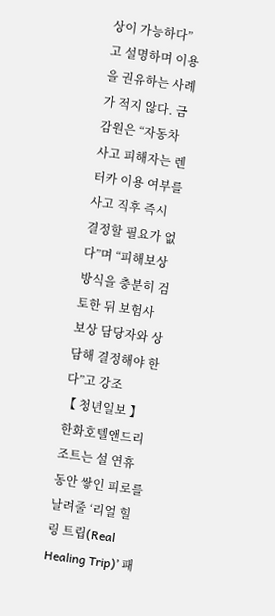상이 가능하다”고 설명하며 이용을 권유하는 사례가 적지 않다. 금감원은 “자동차 사고 피해자는 렌터카 이용 여부를 사고 직후 즉시 결정할 필요가 없다”며 “피해보상 방식을 충분히 검토한 뒤 보험사 보상 담당자와 상담해 결정해야 한다”고 강조
【 청년일보 】 한화호텔앤드리조트는 설 연휴 동안 쌓인 피로를 날려줄 ‘리얼 힐링 트립(Real Healing Trip)’ 패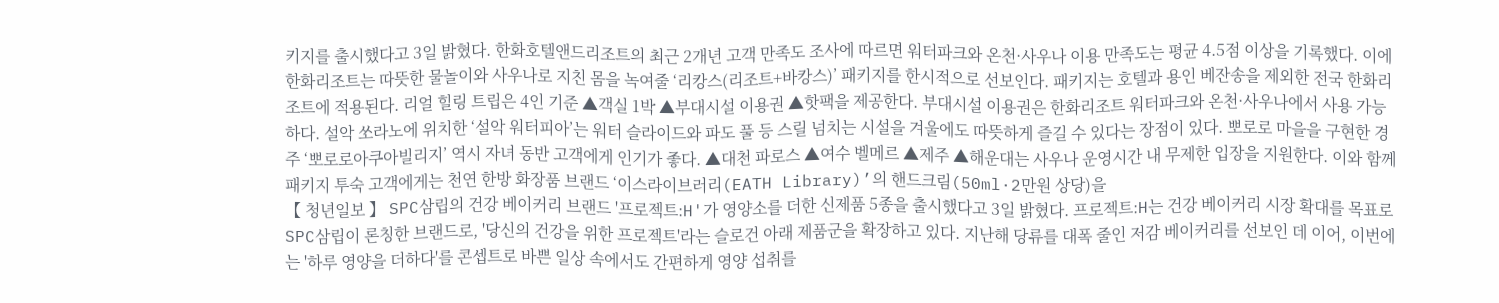키지를 출시했다고 3일 밝혔다. 한화호텔앤드리조트의 최근 2개년 고객 만족도 조사에 따르면 워터파크와 온천·사우나 이용 만족도는 평균 4.5점 이상을 기록했다. 이에 한화리조트는 따뜻한 물놀이와 사우나로 지친 몸을 녹여줄 ‘리캉스(리조트+바캉스)’ 패키지를 한시적으로 선보인다. 패키지는 호텔과 용인 베잔송을 제외한 전국 한화리조트에 적용된다. 리얼 힐링 트립은 4인 기준 ▲객실 1박 ▲부대시설 이용권 ▲핫팩을 제공한다. 부대시설 이용권은 한화리조트 워터파크와 온천·사우나에서 사용 가능하다. 설악 쏘라노에 위치한 ‘설악 워터피아’는 워터 슬라이드와 파도 풀 등 스릴 넘치는 시설을 겨울에도 따뜻하게 즐길 수 있다는 장점이 있다. 뽀로로 마을을 구현한 경주 ‘뽀로로아쿠아빌리지’ 역시 자녀 동반 고객에게 인기가 좋다. ▲대천 파로스 ▲여수 벨메르 ▲제주 ▲해운대는 사우나 운영시간 내 무제한 입장을 지원한다. 이와 함께 패키지 투숙 고객에게는 천연 한방 화장품 브랜드 ‘이스라이브러리(EATH Library)’의 핸드크림(50ml·2만원 상당)을
【 청년일보 】 SPC삼립의 건강 베이커리 브랜드 '프로젝트:H'가 영양소를 더한 신제품 5종을 출시했다고 3일 밝혔다. 프로젝트:H는 건강 베이커리 시장 확대를 목표로 SPC삼립이 론칭한 브랜드로, '당신의 건강을 위한 프로젝트'라는 슬로건 아래 제품군을 확장하고 있다. 지난해 당류를 대폭 줄인 저감 베이커리를 선보인 데 이어, 이번에는 '하루 영양을 더하다'를 콘셉트로 바쁜 일상 속에서도 간편하게 영양 섭취를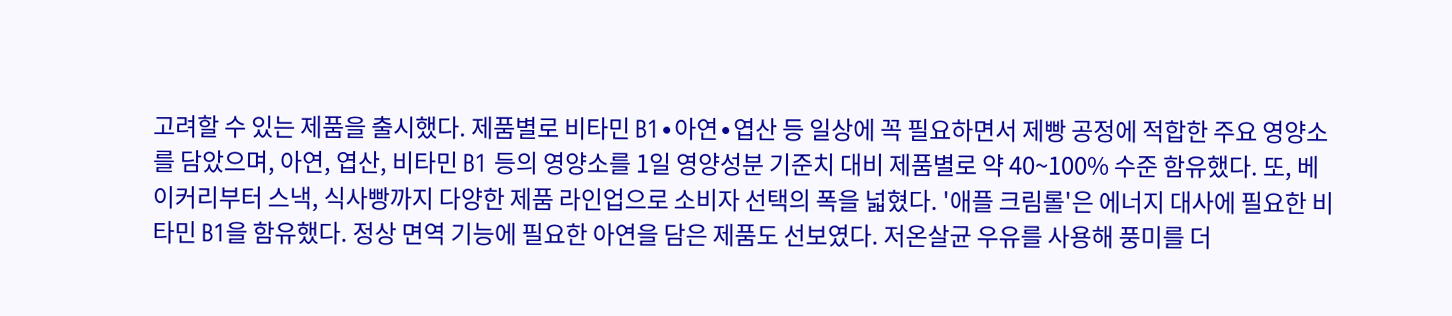고려할 수 있는 제품을 출시했다. 제품별로 비타민 B1∙아연∙엽산 등 일상에 꼭 필요하면서 제빵 공정에 적합한 주요 영양소를 담았으며, 아연, 엽산, 비타민 B1 등의 영양소를 1일 영양성분 기준치 대비 제품별로 약 40~100% 수준 함유했다. 또, 베이커리부터 스낵, 식사빵까지 다양한 제품 라인업으로 소비자 선택의 폭을 넓혔다. '애플 크림롤'은 에너지 대사에 필요한 비타민 B1을 함유했다. 정상 면역 기능에 필요한 아연을 담은 제품도 선보였다. 저온살균 우유를 사용해 풍미를 더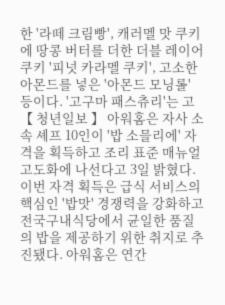한 '라떼 크림빵', 캐러멜 맛 쿠키에 땅콩 버터를 더한 더블 레이어 쿠키 '피넛 카라멜 쿠키', 고소한 아몬드를 넣은 '아몬드 모닝롤' 등이다. '고구마 패스츄리'는 고
【 청년일보 】 아워홈은 자사 소속 셰프 10인이 '밥 소믈리에' 자격을 획득하고 조리 표준 매뉴얼 고도화에 나선다고 3일 밝혔다. 이번 자격 획득은 급식 서비스의 핵심인 '밥맛' 경쟁력을 강화하고 전국구내식당에서 균일한 품질의 밥을 제공하기 위한 취지로 추진됐다. 아워홈은 연간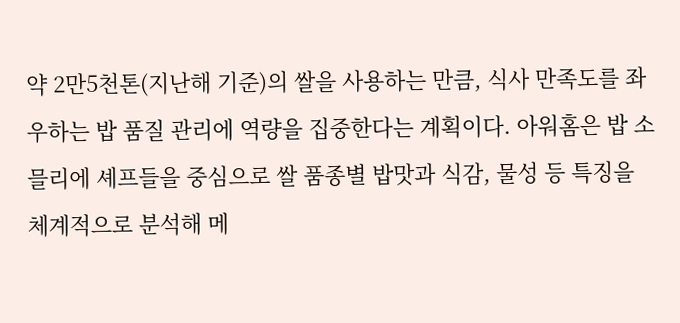약 2만5천톤(지난해 기준)의 쌀을 사용하는 만큼, 식사 만족도를 좌우하는 밥 품질 관리에 역량을 집중한다는 계획이다. 아워홈은 밥 소믈리에 셰프들을 중심으로 쌀 품종별 밥맛과 식감, 물성 등 특징을 체계적으로 분석해 메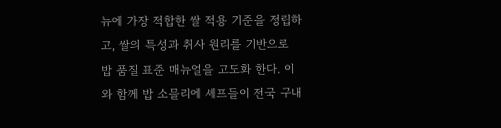뉴에 가장 적합한 쌀 적용 기준을 정립하고, 쌀의 특성과 취사 원리를 기반으로 밥 품질 표준 매뉴얼을 고도화 한다. 이와 함께 밥 소믈리에 셰프들이 전국 구내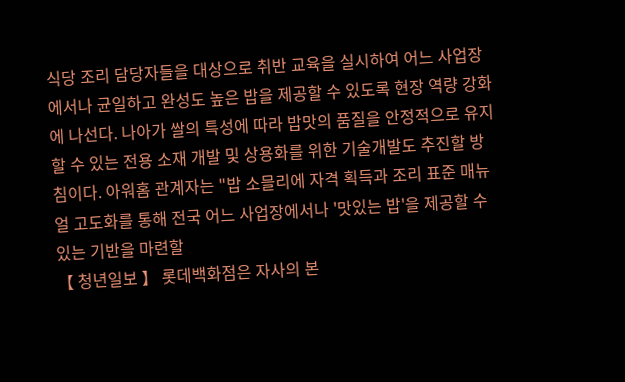식당 조리 담당자들을 대상으로 취반 교육을 실시하여 어느 사업장에서나 균일하고 완성도 높은 밥을 제공할 수 있도록 현장 역량 강화에 나선다. 나아가 쌀의 특성에 따라 밥맛의 품질을 안정적으로 유지할 수 있는 전용 소재 개발 및 상용화를 위한 기술개발도 추진할 방침이다. 아워홈 관계자는 "밥 소믈리에 자격 획득과 조리 표준 매뉴얼 고도화를 통해 전국 어느 사업장에서나 '맛있는 밥'을 제공할 수 있는 기반을 마련할
【 청년일보 】 롯데백화점은 자사의 본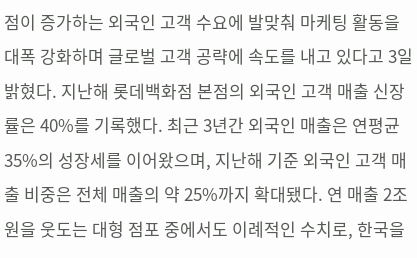점이 증가하는 외국인 고객 수요에 발맞춰 마케팅 활동을 대폭 강화하며 글로벌 고객 공략에 속도를 내고 있다고 3일 밝혔다. 지난해 롯데백화점 본점의 외국인 고객 매출 신장률은 40%를 기록했다. 최근 3년간 외국인 매출은 연평균 35%의 성장세를 이어왔으며, 지난해 기준 외국인 고객 매출 비중은 전체 매출의 약 25%까지 확대됐다. 연 매출 2조원을 웃도는 대형 점포 중에서도 이례적인 수치로, 한국을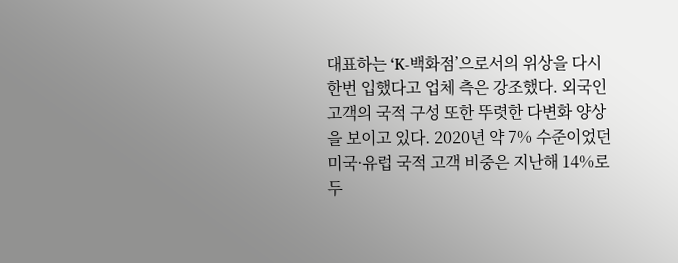대표하는 ‘K-백화점’으로서의 위상을 다시 한번 입했다고 업체 측은 강조했다. 외국인 고객의 국적 구성 또한 뚜렷한 다변화 양상을 보이고 있다. 2020년 약 7% 수준이었던 미국·유럽 국적 고객 비중은 지난해 14%로 두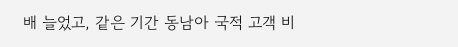배 늘었고, 같은 기간 동남아 국적 고객 비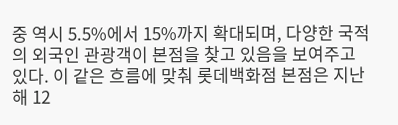중 역시 5.5%에서 15%까지 확대되며, 다양한 국적의 외국인 관광객이 본점을 찾고 있음을 보여주고 있다. 이 같은 흐름에 맞춰 롯데백화점 본점은 지난해 12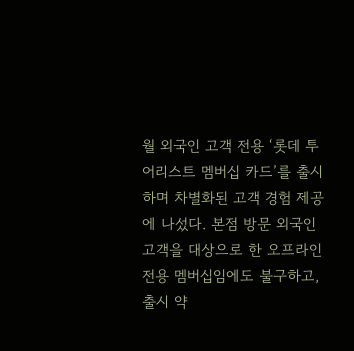월 외국인 고객 전용 ‘롯데 투어리스트 멤버십 카드’를 출시하며 차별화된 고객 경험 제공에 나섰다. 본점 방문 외국인 고객을 대상으로 한 오프라인 전용 멤버십임에도 불구하고, 출시 약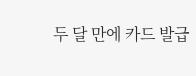두 달 만에 카드 발급